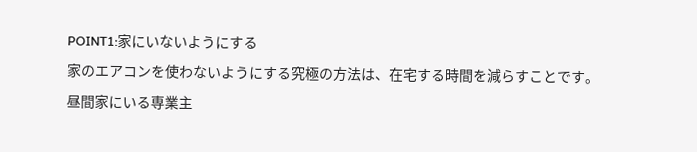POINT1:家にいないようにする
家のエアコンを使わないようにする究極の方法は、在宅する時間を減らすことです。
昼間家にいる専業主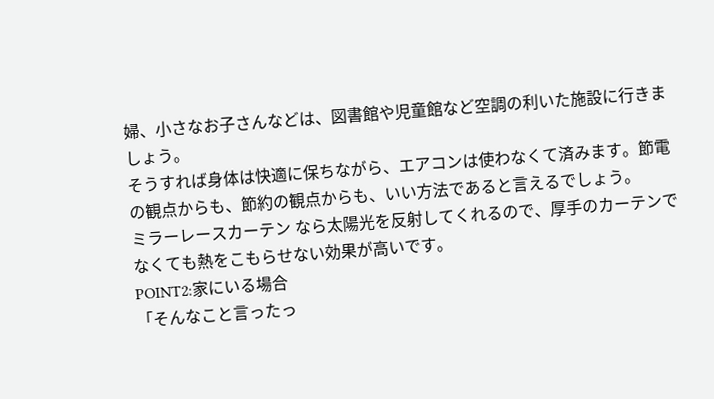婦、小さなお子さんなどは、図書館や児童館など空調の利いた施設に行きましょう。
そうすれば身体は快適に保ちながら、エアコンは使わなくて済みます。節電の観点からも、節約の観点からも、いい方法であると言えるでしょう。
ミラーレースカーテン なら太陽光を反射してくれるので、厚手のカーテンでなくても熱をこもらせない効果が高いです。
POINT2:家にいる場合
「そんなこと言ったっ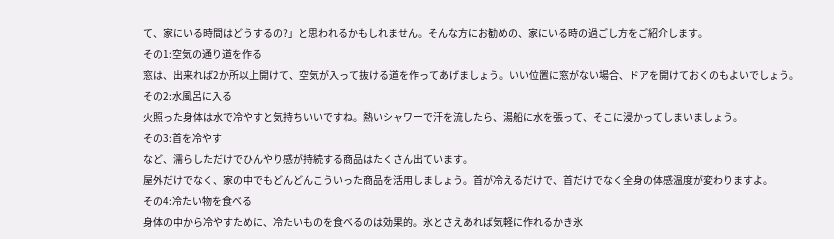て、家にいる時間はどうするの?」と思われるかもしれません。そんな方にお勧めの、家にいる時の過ごし方をご紹介します。
その1:空気の通り道を作る
窓は、出来れば2か所以上開けて、空気が入って抜ける道を作ってあげましょう。いい位置に窓がない場合、ドアを開けておくのもよいでしょう。
その2:水風呂に入る
火照った身体は水で冷やすと気持ちいいですね。熱いシャワーで汗を流したら、湯船に水を張って、そこに浸かってしまいましょう。
その3:首を冷やす
など、濡らしただけでひんやり感が持続する商品はたくさん出ています。
屋外だけでなく、家の中でもどんどんこういった商品を活用しましょう。首が冷えるだけで、首だけでなく全身の体感温度が変わりますよ。
その4:冷たい物を食べる
身体の中から冷やすために、冷たいものを食べるのは効果的。氷とさえあれば気軽に作れるかき氷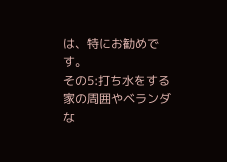は、特にお勧めです。
その5:打ち水をする
家の周囲やベランダな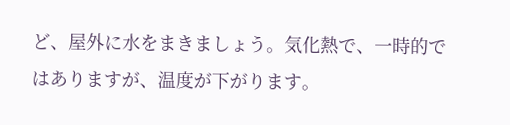ど、屋外に水をまきましょう。気化熱で、一時的ではありますが、温度が下がります。